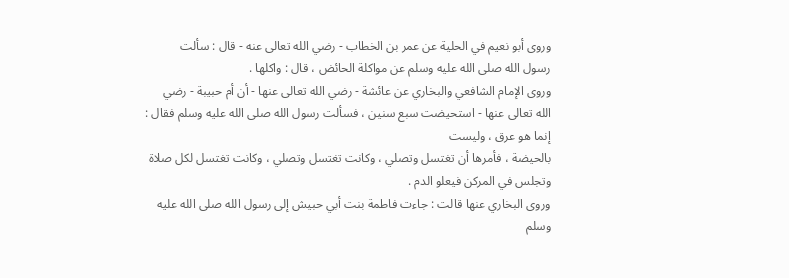وروى أبو نعيم في الحلية عن عمر بن الخطاب - رضي الله تعالى عنه - قال : سألت
رسول الله صلى الله عليه وسلم عن مواكلة الحائض ، قال : واكلها .
وروى الإمام الشافعي والبخاري عن عائشة - رضي الله تعالى عنها - أن أم حبيبة - رضي
الله تعالى عنها - استحيضت سبع سنين ، فسألت رسول الله صلى الله عليه وسلم فقال : إنما هو عرق ، وليست
بالحيضة ، فأمرها أن تغتسل وتصلي ، وكانت تغتسل وتصلي ، وكانت تغتسل لكل صلاة
وتجلس في المركن فيعلو الدم .
وروى البخاري عنها قالت : جاءت فاطمة بنت أبي حبيش إلى رسول الله صلى الله عليه وسلم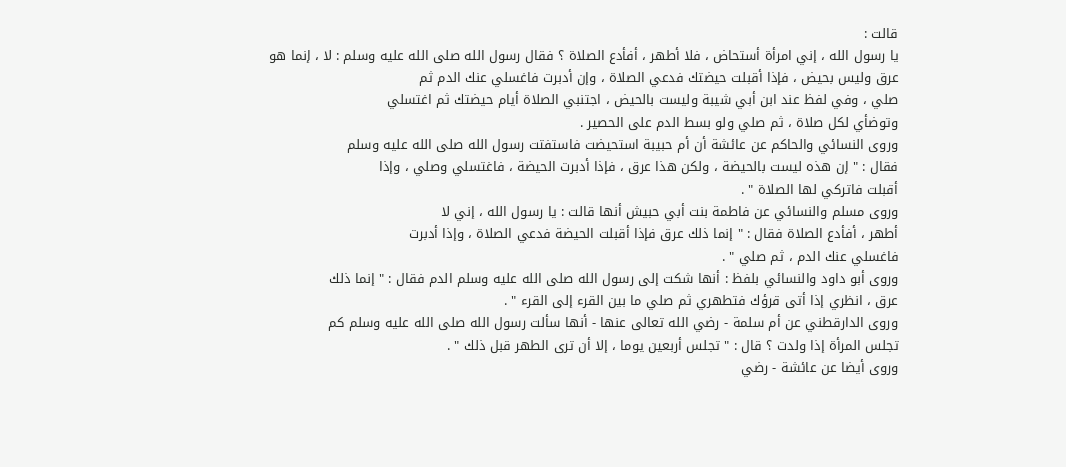قالت :
يا رسول الله ، إني امرأة أستحاض ، فلا أطهر ، أفأدع الصلاة ؟ فقال رسول الله صلى الله عليه وسلم : لا ، إنما هو
عرق وليس بحيض ، فإذا أقبلت حيضتك فدعي الصلاة ، وإن أدبرت فاغسلي عنك الدم ثم
صلي ، وفي لفظ عند ابن أبي شيبة وليست بالحيض ، اجتنبي الصلاة أيام حيضتك ثم اغتسلي
وتوضأي لكل صلاة ، ثم صلي ولو بسط الدم على الحصير .
وروى النسائي والحاكم عن عائشة أن أم حبيبة استحيضت فاستفتت رسول الله صلى الله عليه وسلم
فقال : " إن هذه ليست بالحيضة ، ولكن هذا عرق ، فإذا أدبرت الحيضة ، فاغتسلي وصلي ، وإذا
أقبلت فاتركي لها الصلاة " .
وروى مسلم والنسائي عن فاطمة بنت أبي حبيش أنها قالت : يا رسول الله ، إني لا
أطهر ، أفأدع الصلاة فقال : " إنما ذلك عرق فإذا أقبلت الحيضة فدعي الصلاة ، وإذا أدبرت
فاغسلي عنك الدم ، ثم صلي " .
وروى أبو داود والنسائي بلفظ : أنها شكت إلى رسول الله صلى الله عليه وسلم الدم فقال : " إنما ذلك
عرق ، انظري إذا أتى قرؤك فتطهري ثم صلي ما بين القرء إلى القرء " .
وروى الدارقطني عن أم سلمة - رضي الله تعالى عنها - أنها سألت رسول الله صلى الله عليه وسلم كم
تجلس المرأة إذا ولدت ؟ قال : " تجلس أربعين يوما ، إلا أن ترى الطهر قبل ذلك " .
وروى أيضا عن عائشة - رضي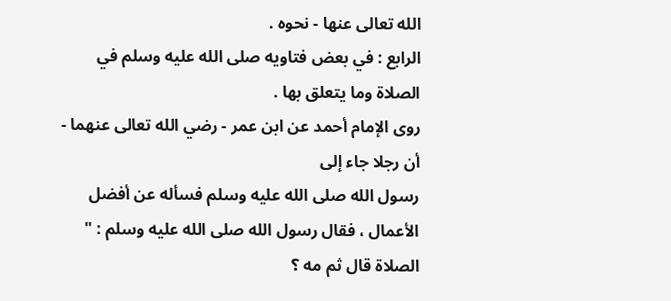الله تعالى عنها - نحوه .
الرابع : في بعض فتاويه صلى الله عليه وسلم في الصلاة وما يتعلق بها .
روى الإمام أحمد عن ابن عمر - رضي الله تعالى عنهما - أن رجلا جاء إلى
رسول الله صلى الله عليه وسلم فسأله عن أفضل الأعمال ، فقال رسول الله صلى الله عليه وسلم : " الصلاة قال ثم مه ؟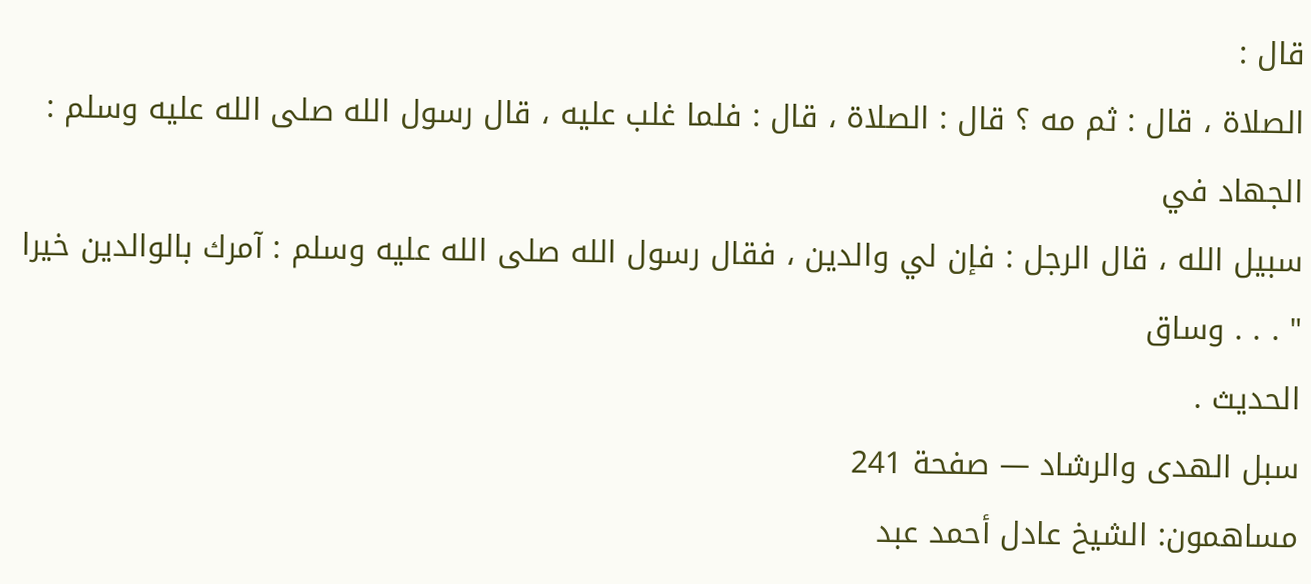قال :
الصلاة ، قال : ثم مه ؟ قال : الصلاة ، قال : فلما غلب عليه ، قال رسول الله صلى الله عليه وسلم : الجهاد في
سبيل الله ، قال الرجل : فإن لي والدين ، فقال رسول الله صلى الله عليه وسلم : آمرك بالوالدين خيرا " . . . وساق
الحديث .
سبل الهدى والرشاد — صفحة 241
مساهمون: الشيخ عادل أحمد عبد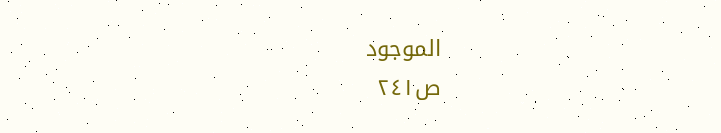الموجود
ص٢٤١